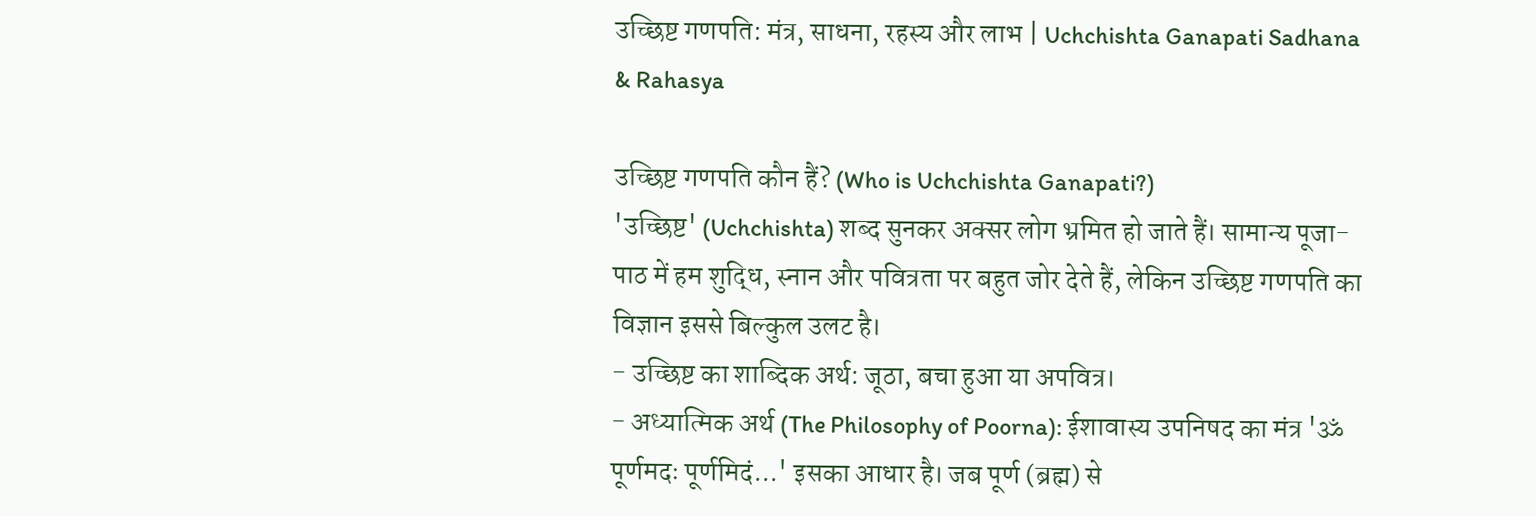उच्छिष्ट गणपति: मंत्र, साधना, रहस्य और लाभ | Uchchishta Ganapati Sadhana & Rahasya

उच्छिष्ट गणपति कौन हैं? (Who is Uchchishta Ganapati?)
'उच्छिष्ट' (Uchchishta) शब्द सुनकर अक्सर लोग भ्रमित हो जाते हैं। सामान्य पूजा-पाठ में हम शुद्धि, स्नान और पवित्रता पर बहुत जोर देते हैं, लेकिन उच्छिष्ट गणपति का विज्ञान इससे बिल्कुल उलट है।
- उच्छिष्ट का शाब्दिक अर्थ: जूठा, बचा हुआ या अपवित्र।
- अध्यात्मिक अर्थ (The Philosophy of Poorna): ईशावास्य उपनिषद का मंत्र 'ॐ पूर्णमदः पूर्णमिदं...' इसका आधार है। जब पूर्ण (ब्रह्म) से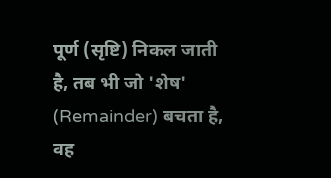पूर्ण (सृष्टि) निकल जाती है, तब भी जो 'शेष' (Remainder) बचता है, वह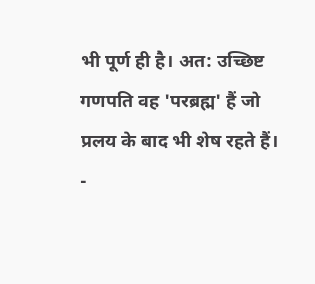भी पूर्ण ही है। अत: उच्छिष्ट गणपति वह 'परब्रह्म' हैं जो प्रलय के बाद भी शेष रहते हैं।
-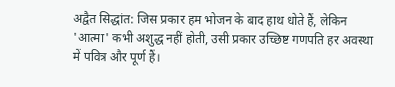अद्वैत सिद्धांत: जिस प्रकार हम भोजन के बाद हाथ धोते हैं, लेकिन 'आत्मा' कभी अशुद्ध नहीं होती, उसी प्रकार उच्छिष्ट गणपति हर अवस्था में पवित्र और पूर्ण हैं।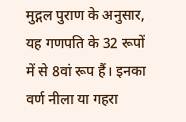मुद्गल पुराण के अनुसार, यह गणपति के 32 रूपों में से 8वां रूप हैं। इनका वर्ण नीला या गहरा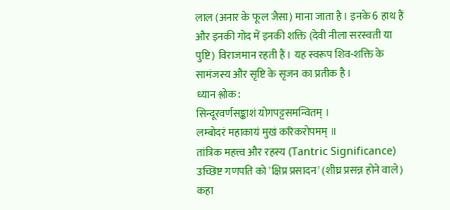लाल (अनार के फूल जैसा) माना जाता है। इनके 6 हाथ हैं और इनकी गोद में इनकी शक्ति (देवी नीला सरस्वती या पुष्टि) विराजमान रहती हैं। यह स्वरूप शिव-शक्ति के सामंजस्य और सृष्टि के सृजन का प्रतीक है।
ध्यान श्लोक:
सिन्दूरवर्णसङ्काशं योगपट्टसमन्वितम् ।
लम्बोदरं महाकायं मुखं करिकरोपमम् ॥
तांत्रिक महत्त्व और रहस्य (Tantric Significance)
उच्छिष्ट गणपति को 'क्षिप्र प्रसादन' (शीघ्र प्रसन्न होने वाले) कहा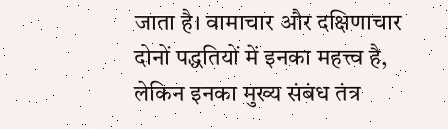जाता है। वामाचार और दक्षिणाचार दोनों पद्धतियों में इनका महत्त्व है, लेकिन इनका मुख्य संबंध तंत्र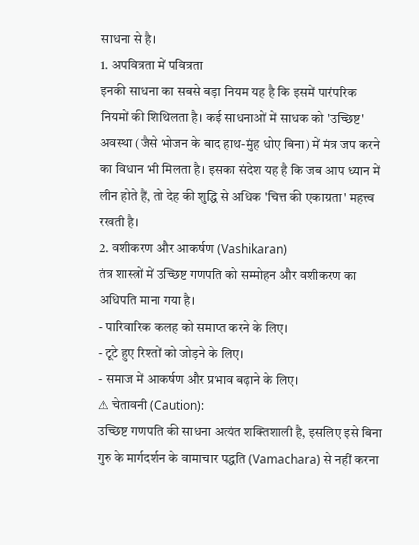साधना से है।
1. अपवित्रता में पवित्रता
इनकी साधना का सबसे बड़ा नियम यह है कि इसमें पारंपरिक नियमों की शिथिलता है। कई साधनाओं में साधक को 'उच्छिष्ट' अवस्था (जैसे भोजन के बाद हाथ-मुंह धोए बिना) में मंत्र जप करने का विधान भी मिलता है। इसका संदेश यह है कि जब आप ध्यान में लीन होते हैं, तो देह की शुद्धि से अधिक 'चित्त की एकाग्रता' महत्त्व रखती है।
2. वशीकरण और आकर्षण (Vashikaran)
तंत्र शास्त्रों में उच्छिष्ट गणपति को सम्मोहन और वशीकरण का अधिपति माना गया है।
- पारिवारिक कलह को समाप्त करने के लिए।
- टूटे हुए रिश्तों को जोड़ने के लिए।
- समाज में आकर्षण और प्रभाव बढ़ाने के लिए।
⚠ चेतावनी (Caution):
उच्छिष्ट गणपति की साधना अत्यंत शक्तिशाली है, इसलिए इसे बिना गुरु के मार्गदर्शन के वामाचार पद्धति (Vamachara) से नहीं करना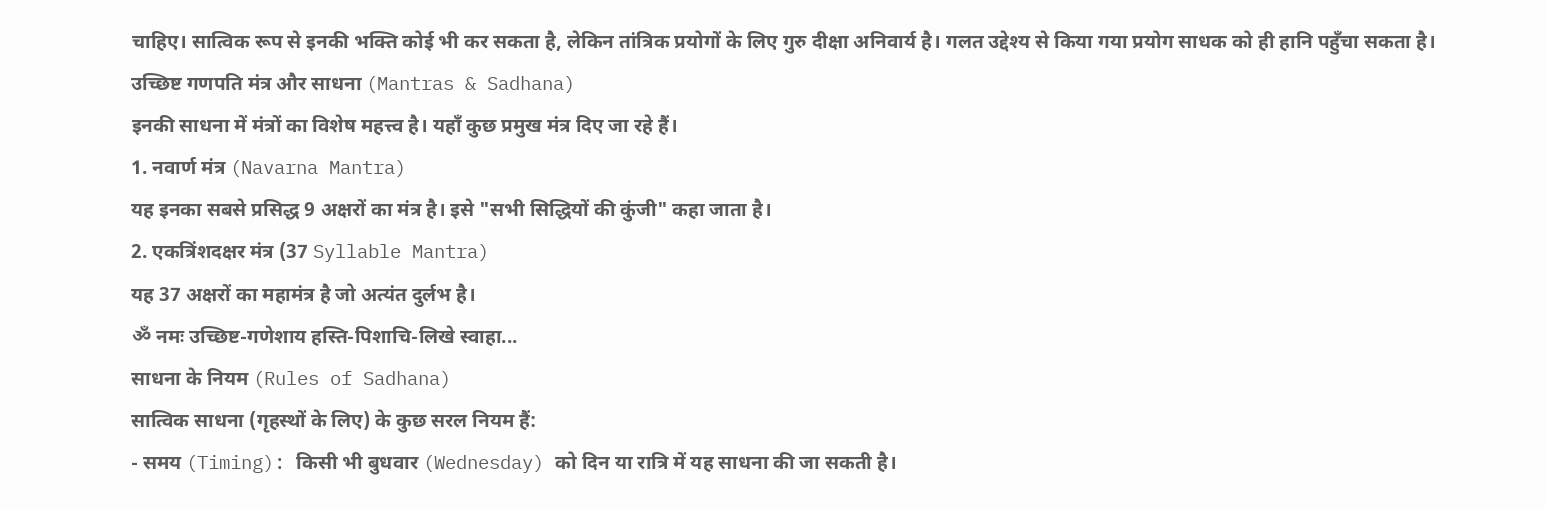चाहिए। सात्विक रूप से इनकी भक्ति कोई भी कर सकता है, लेकिन तांत्रिक प्रयोगों के लिए गुरु दीक्षा अनिवार्य है। गलत उद्देश्य से किया गया प्रयोग साधक को ही हानि पहुँचा सकता है।
उच्छिष्ट गणपति मंत्र और साधना (Mantras & Sadhana)
इनकी साधना में मंत्रों का विशेष महत्त्व है। यहाँ कुछ प्रमुख मंत्र दिए जा रहे हैं।
1. नवार्ण मंत्र (Navarna Mantra)
यह इनका सबसे प्रसिद्ध 9 अक्षरों का मंत्र है। इसे "सभी सिद्धियों की कुंजी" कहा जाता है।
2. एकत्रिंशदक्षर मंत्र (37 Syllable Mantra)
यह 37 अक्षरों का महामंत्र है जो अत्यंत दुर्लभ है।
ॐ नमः उच्छिष्ट-गणेशाय हस्ति-पिशाचि-लिखे स्वाहा...
साधना के नियम (Rules of Sadhana)
सात्विक साधना (गृहस्थों के लिए) के कुछ सरल नियम हैं:
- समय (Timing): किसी भी बुधवार (Wednesday) को दिन या रात्रि में यह साधना की जा सकती है।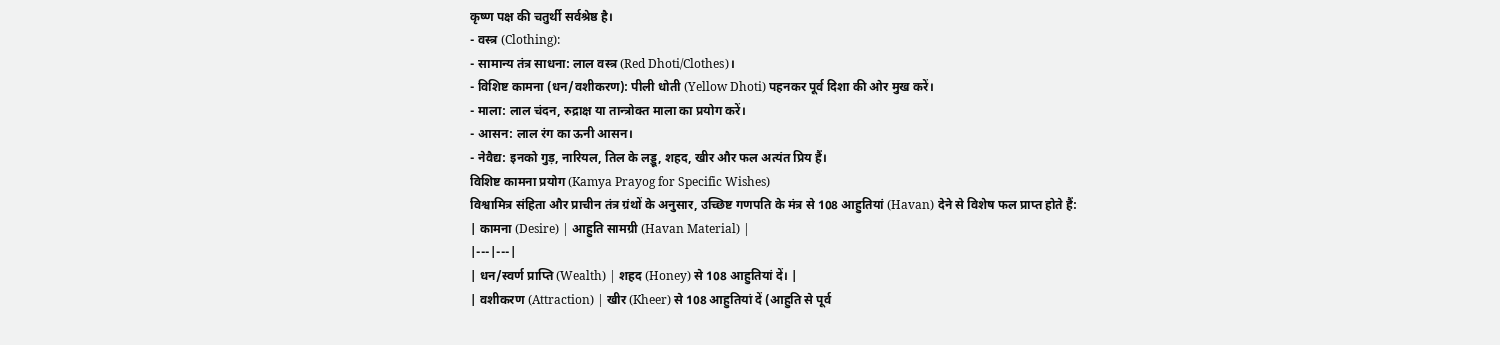कृष्ण पक्ष की चतुर्थी सर्वश्रेष्ठ है।
- वस्त्र (Clothing):
- सामान्य तंत्र साधना: लाल वस्त्र (Red Dhoti/Clothes)।
- विशिष्ट कामना (धन/वशीकरण): पीली धोती (Yellow Dhoti) पहनकर पूर्व दिशा की ओर मुख करें।
- माला: लाल चंदन, रुद्राक्ष या तान्त्रोक्त माला का प्रयोग करें।
- आसन: लाल रंग का ऊनी आसन।
- नेवैद्य: इनको गुड़, नारियल, तिल के लड्डू, शहद, खीर और फल अत्यंत प्रिय हैं।
विशिष्ट कामना प्रयोग (Kamya Prayog for Specific Wishes)
विश्वामित्र संहिता और प्राचीन तंत्र ग्रंथों के अनुसार, उच्छिष्ट गणपति के मंत्र से 108 आहुतियां (Havan) देने से विशेष फल प्राप्त होते हैं:
| कामना (Desire) | आहुति सामग्री (Havan Material) |
|---|---|
| धन/स्वर्ण प्राप्ति (Wealth) | शहद (Honey) से 108 आहुतियां दें। |
| वशीकरण (Attraction) | खीर (Kheer) से 108 आहुतियां दें (आहुति से पूर्व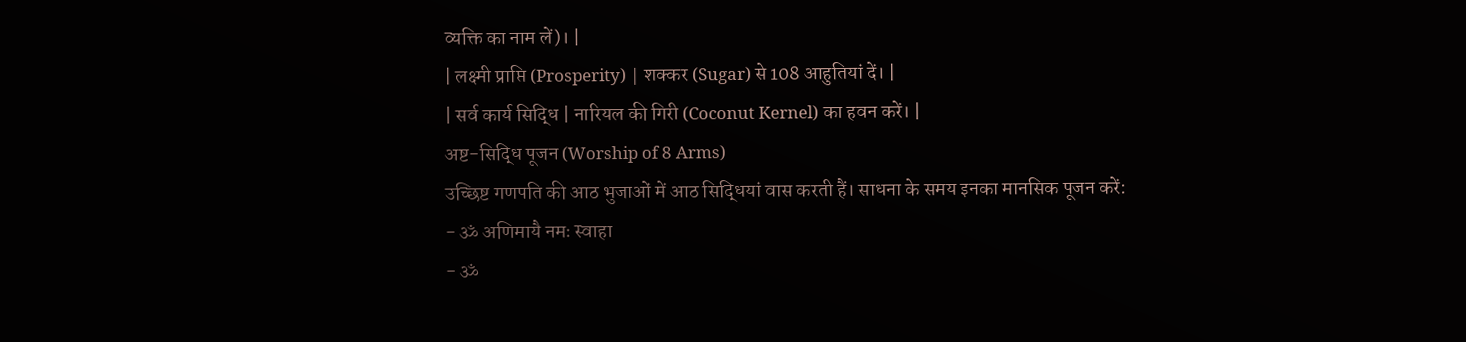व्यक्ति का नाम लें)। |
| लक्ष्मी प्राप्ति (Prosperity) | शक्कर (Sugar) से 108 आहुतियां दें। |
| सर्व कार्य सिद्धि | नारियल की गिरी (Coconut Kernel) का हवन करें। |
अष्ट-सिद्धि पूजन (Worship of 8 Arms)
उच्छिष्ट गणपति की आठ भुजाओं में आठ सिद्धियां वास करती हैं। साधना के समय इनका मानसिक पूजन करें:
- ॐ अणिमायै नमः स्वाहा
- ॐ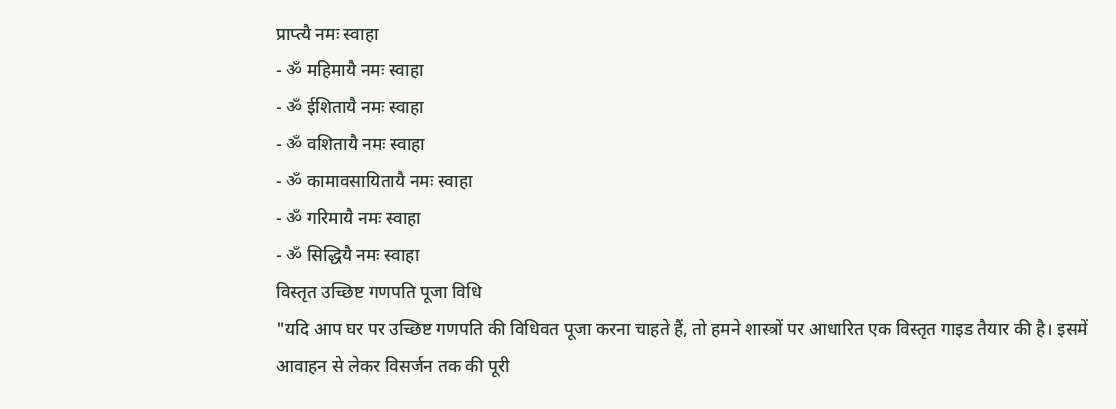प्राप्त्यै नमः स्वाहा
- ॐ महिमायै नमः स्वाहा
- ॐ ईशितायै नमः स्वाहा
- ॐ वशितायै नमः स्वाहा
- ॐ कामावसायितायै नमः स्वाहा
- ॐ गरिमायै नमः स्वाहा
- ॐ सिद्धियै नमः स्वाहा
विस्तृत उच्छिष्ट गणपति पूजा विधि
"यदि आप घर पर उच्छिष्ट गणपति की विधिवत पूजा करना चाहते हैं, तो हमने शास्त्रों पर आधारित एक विस्तृत गाइड तैयार की है। इसमें आवाहन से लेकर विसर्जन तक की पूरी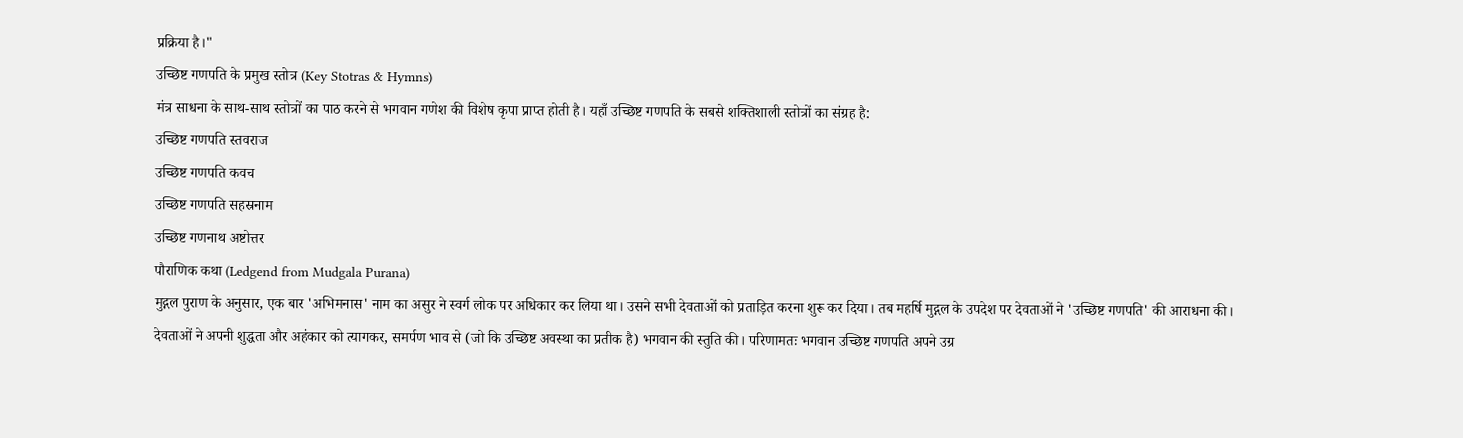प्रक्रिया है।"
उच्छिष्ट गणपति के प्रमुख स्तोत्र (Key Stotras & Hymns)
मंत्र साधना के साथ-साथ स्तोत्रों का पाठ करने से भगवान गणेश की विशेष कृपा प्राप्त होती है। यहाँ उच्छिष्ट गणपति के सबसे शक्तिशाली स्तोत्रों का संग्रह है:
उच्छिष्ट गणपति स्तवराज
उच्छिष्ट गणपति कवच
उच्छिष्ट गणपति सहस्रनाम
उच्छिष्ट गणनाथ अष्टोत्तर
पौराणिक कथा (Ledgend from Mudgala Purana)
मुद्गल पुराण के अनुसार, एक बार 'अभिमनास' नाम का असुर ने स्वर्ग लोक पर अधिकार कर लिया था। उसने सभी देवताओं को प्रताड़ित करना शुरू कर दिया। तब महर्षि मुद्गल के उपदेश पर देवताओं ने 'उच्छिष्ट गणपति' की आराधना की।
देवताओं ने अपनी शुद्धता और अहंकार को त्यागकर, समर्पण भाव से (जो कि उच्छिष्ट अवस्था का प्रतीक है) भगवान की स्तुति की। परिणामतः भगवान उच्छिष्ट गणपति अपने उग्र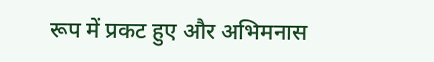रूप में प्रकट हुए और अभिमनास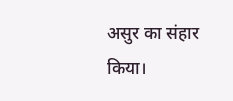असुर का संहार किया।